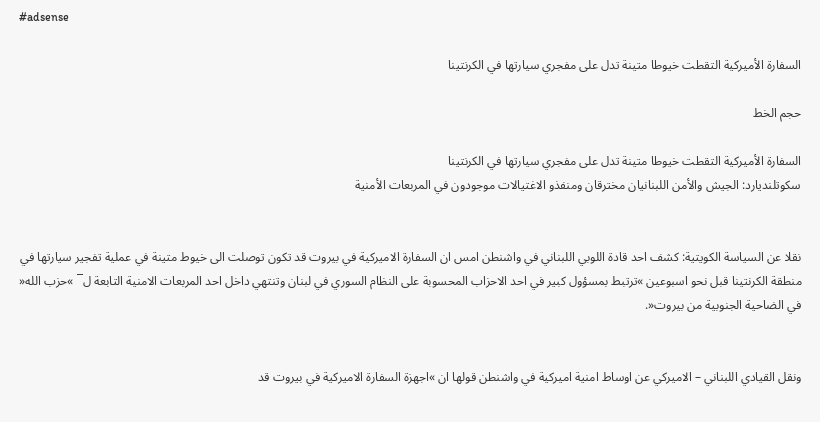#adsense

السفارة الأميركية التقطت خيوطا متينة تدل على مفجري سيارتها في الكرنتينا

حجم الخط

السفارة الأميركية التقطت خيوطا متينة تدل على مفجري سيارتها في الكرنتينا
سكوتلنديارد: الجيش والأمن اللبنانيان مخترقان ومنفذو الاغتيالات موجودون في المربعات الأمنية


نقلا عن السياسة الكويتية: كشف احد قادة اللوبي اللبناني في واشنطن امس ان السفارة الاميركية في بيروت قد تكون توصلت الى خيوط متينة في عملية تفجير سيارتها في منطقة الكرنتينا قبل نحو اسبوعين »ترتبط بمسؤول كبير في احد الاحزاب المحسوبة على النظام السوري في لبنان وتنتهي داخل احد المربعات الامنية التابعة ل¯ »حزب الله« في الضاحية الجنوبية من بيروت«.


ونقل القيادي اللبناني – الاميركي عن اوساط امنية اميركية في واشنطن قولها ان »اجهزة السفارة الاميركية في بيروت قد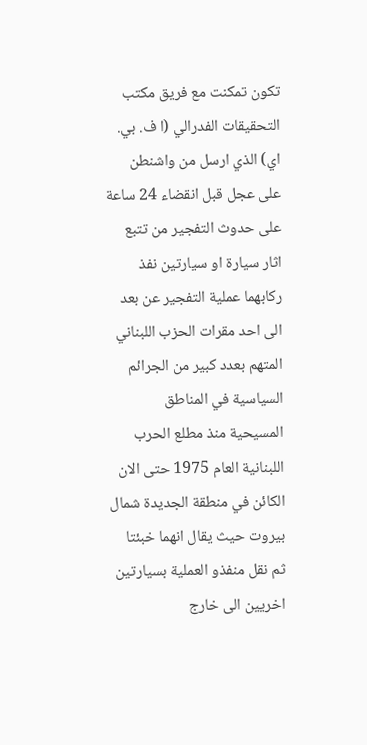تكون تمكنت مع فريق مكتب التحقيقات الفدرالي (ا ف. بي. اي) الذي ارسل من واشنطن على عجل قبل انقضاء 24 ساعة على حدوث التفجير من تتبع اثار سيارة او سيارتين نفذ ركابهما عملية التفجير عن بعد الى احد مقرات الحزب اللبناني المتهم بعدد كبير من الجرائم السياسية في المناطق المسيحية منذ مطلع الحرب اللبنانية العام 1975 حتى الان الكائن في منطقة الجديدة شمال بيروت حيث يقال انهما خبئتا ثم نقل منفذو العملية بسيارتين اخريين الى خارج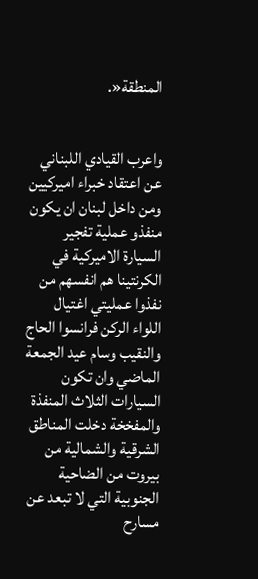المنطقة«.


واعرب القيادي اللبناني عن اعتقاد خبراء اميركيين ومن داخل لبنان ان يكون منفذو عملية تفجير السيارة الاميركية في الكرنتينا هم انفسهم من نفذوا عمليتي اغتيال اللواء الركن فرانسوا الحاج والنقيب وسام عيد الجمعة الماضي وان تكون السيارات الثلاث المنفذة والمفخخة دخلت المناطق الشرقية والشمالية من بيروت من الضاحية الجنوبية التي لا تبعد عن مسارح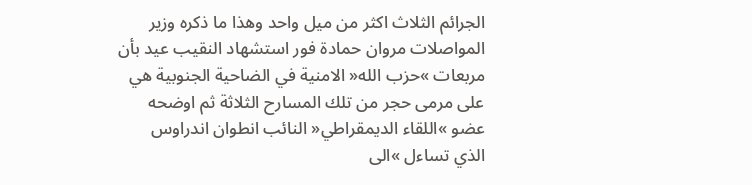الجرائم الثلاث اكثر من ميل واحد وهذا ما ذكره وزير المواصلات مروان حمادة فور استشهاد النقيب عيد بأن مربعات »حزب الله« الامنية في الضاحية الجنوبية هي على مرمى حجر من تلك المسارح الثلاثة ثم اوضحه عضو »اللقاء الديمقراطي« النائب انطوان اندراوس الذي تساءل »الى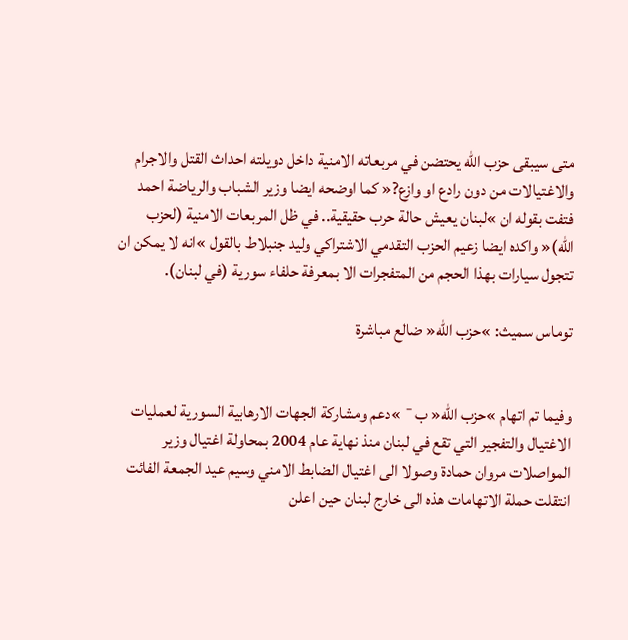متى سيبقى حزب الله يحتضن في مربعاته الامنية داخل دويلته احداث القتل والاجرام والاغتيالات من دون رادع او وازع?« كما اوضحه ايضا وزير الشباب والرياضة احمد فتفت بقوله ان »لبنان يعيش حالة حرب حقيقية.. في ظل المربعات الامنية (لحزب الله)« واكده ايضا زعيم الحزب التقدمي الاشتراكي وليد جنبلاط بالقول »انه لا يمكن ان تتجول سيارات بهذا الحجم من المتفجرات الا بمعرفة حلفاء سورية (في لبنان).

توماس سميث: »حزب الله« ضالع مباشرة


وفيما تم اتهام »حزب الله« ب¯ »دعم ومشاركة الجهات الارهابية السورية لعمليات الاغتيال والتفجير التي تقع في لبنان منذ نهاية عام 2004 بمحاولة اغتيال وزير المواصلات مروان حمادة وصولا الى اغتيال الضابط الامني وسيم عيد الجمعة الفائت انتقلت حملة الاتهامات هذه الى خارج لبنان حين اعلن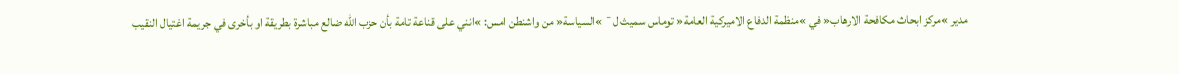مدير »مركز ابحاث مكافحة الارهاب« في »منظمة الدفاع الاميركية العامة« توماس سميث ل¯ »السياسة« من واشنطن امس: »انني على قناعة تامة بأن حزب الله ضالع مباشرة بطريقة او بأخرى في جريمة اغتيال النقيب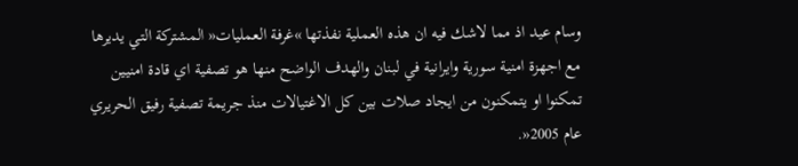وسام عيد اذ مما لاشك فيه ان هذه العملية نفذتها »غرفة العمليات« المشتركة التي يديرها مع اجهزة امنية سورية وايرانية في لبنان والهدف الواضح منها هو تصفية اي قادة امنيين تمكنوا او يتمكنون من ايجاد صلات بين كل الاغتيالات منذ جريمة تصفية رفيق الحريري عام 2005«.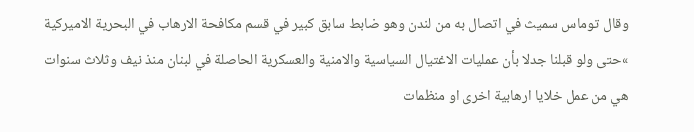وقال توماس سميث في اتصال به من لندن وهو ضابط سابق كبير في قسم مكافحة الارهاب في البحرية الاميركية »حتى ولو قبلنا جدلا بأن عمليات الاغتيال السياسية والامنية والعسكرية الحاصلة في لبنان منذ نيف وثلاث سنوات هي من عمل خلايا ارهابية اخرى او منظمات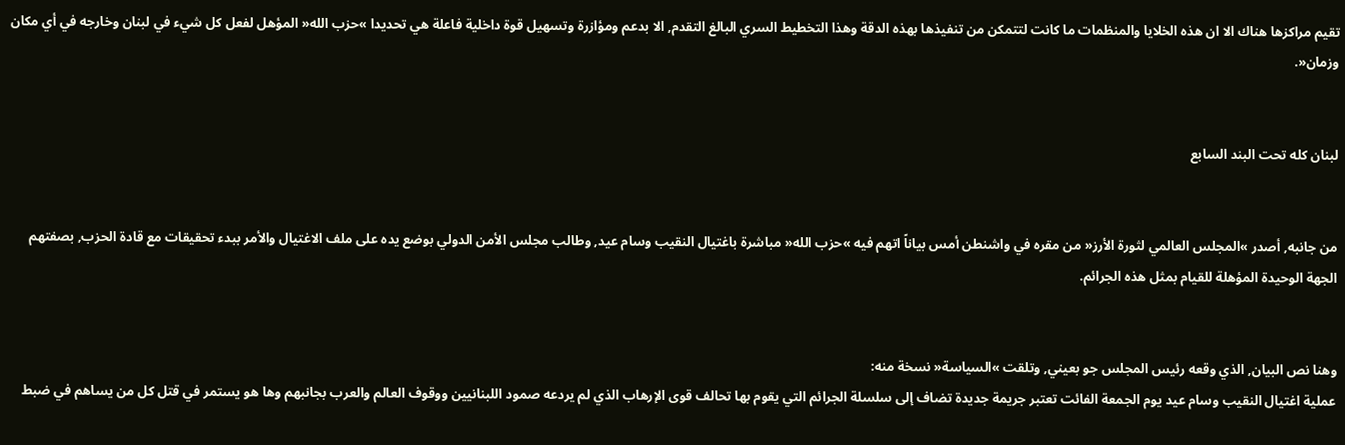تقيم مراكزها هناك الا ان هذه الخلايا والمنظمات ما كانت لتتمكن من تنفيذها بهذه الدقة وهذا التخطيط السري البالغ التقدم, الا بدعم ومؤازرة وتسهيل قوة داخلية فاعلة هي تحديدا »حزب الله« المؤهل لفعل كل شيء في لبنان وخارجه في أي مكان وزمان«.


لبنان كله تحت البند السابع


من جانبه, أصدر »المجلس العالمي لثورة الأرز« من مقره في واشنطن أمس بياناً اتهم فيه »حزب الله« مباشرة باغتيال النقيب وسام عيد, وطالب مجلس الأمن الدولي بوضع يده على ملف الاغتيال والأمر ببدء تحقيقات مع قادة الحزب, بصفتهم الجهة الوحيدة المؤهلة للقيام بمثل هذه الجرائم.


وهنا نص البيان, الذي وقعه رئيس المجلس جو بعيني, وتلقت »السياسة« نسخة منه:
عملية اغتيال النقيب وسام عيد يوم الجمعة الفائت تعتبر جريمة جديدة تضاف إلى سلسلة الجرائم التي يقوم بها تحالف قوى الإرهاب الذي لم يردعه صمود اللبنانيين ووقوف العالم والعرب بجانبهم وها هو يستمر في قتل كل من يساهم في ضبط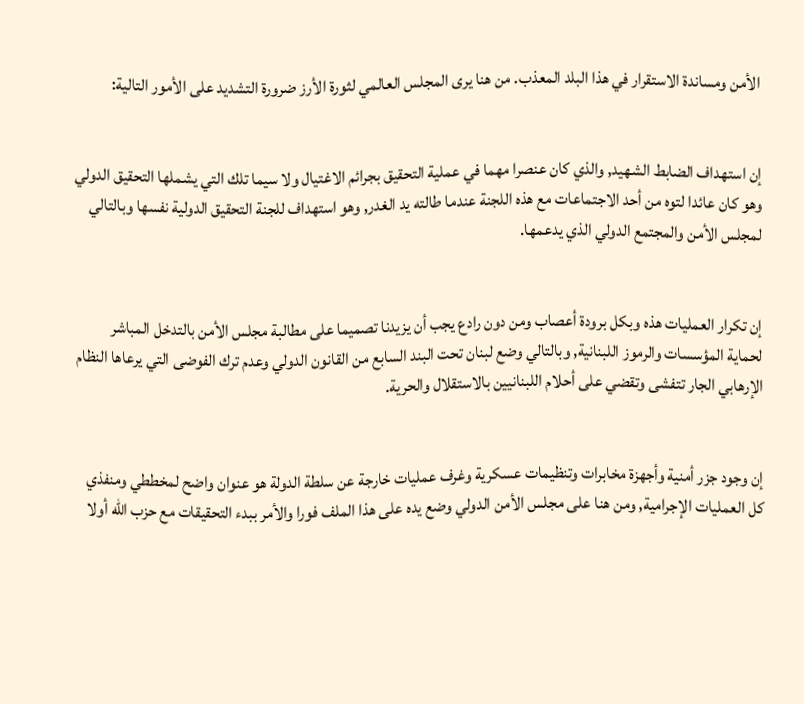الأمن ومساندة الاستقرار في هذا البلد المعذب. من هنا يرى المجلس العالمي لثورة الأرز ضرورة التشديد على الأمور التالية:


إن استهداف الضابط الشهيد, والذي كان عنصرا مهما في عملية التحقيق بجرائم الاغتيال ولا سيما تلك التي يشملها التحقيق الدولي وهو كان عائدا لتوه من أحد الاجتماعات مع هذه اللجنة عندما طالته يد الغدر, وهو استهداف للجنة التحقيق الدولية نفسها وبالتالي لمجلس الأمن والمجتمع الدولي الذي يدعمها.


إن تكرار العمليات هذه وبكل برودة أعصاب ومن دون رادع يجب أن يزيدنا تصميما على مطالبة مجلس الأمن بالتدخل المباشر لحماية المؤسسات والرموز اللبنانية, وبالتالي وضع لبنان تحت البند السابع من القانون الدولي وعدم ترك الفوضى التي يرعاها النظام الإرهابي الجار تتفشى وتقضي على أحلام اللبنانيين بالاستقلال والحرية.


إن وجود جزر أمنية وأجهزة مخابرات وتنظيمات عسكرية وغرف عمليات خارجة عن سلطة الدولة هو عنوان واضح لمخططي ومنفذي كل العمليات الإجرامية, ومن هنا على مجلس الأمن الدولي وضع يده على هذا الملف فورا والأمر ببدء التحقيقات مع حزب الله أولا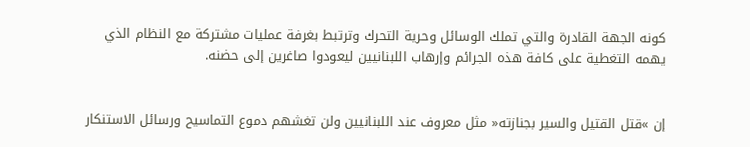كونه الجهة القادرة والتي تملك الوسائل وحرية التحرك وترتبط بغرفة عمليات مشتركة مع النظام الذي يهمه التغطية على كافة هذه الجرائم وإرهاب اللبنانيين ليعودوا صاغرين إلى حضنه.


إن »قتل القتيل والسير بجنازته« مثل معروف عند اللبنانيين ولن تغشهم دموع التماسيح ورسائل الاستنكار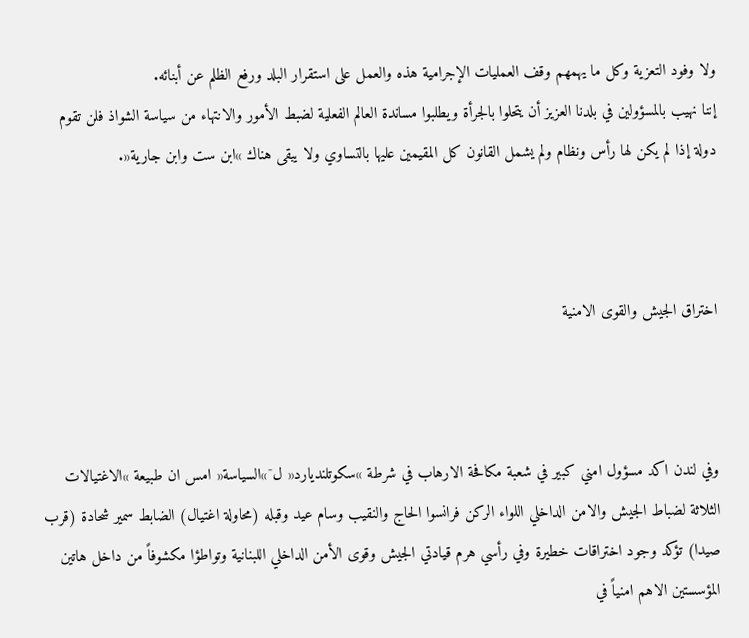ولا وفود التعزية وكل ما يهمهم وقف العمليات الإجرامية هذه والعمل على استقرار البلد ورفع الظلم عن أبنائه.
إننا نهيب بالمسؤولين في بلدنا العزيز أن يتحلوا بالجرأة ويطلبوا مساندة العالم الفعلية لضبط الأمور والانتهاء من سياسة الشواذ فلن تقوم دولة إذا لم يكن لها رأس ونظام ولم يشمل القانون كل المقيمين عليها بالتساوي ولا يبقى هناك »ابن ست وابن جارية«.



اختراق الجيش والقوى الامنية



وفي لندن اكد مسؤول امني كبير في شعبة مكافحة الارهاب في شرطة »سكوتلنديارد« ل¯»السياسة« امس ان طبيعة »الاغتيالات الثلاثة لضباط الجيش والامن الداخلي اللواء الركن فرانسوا الحاج والنقيب وسام عيد وقبله (محاولة اغتيال) الضابط سمير شحادة (قرب صيدا) تؤكد وجود اختراقات خطيرة وفي رأسي هرم قيادتي الجيش وقوى الأمن الداخلي اللبنانية وتواطؤا مكشوفاً من داخل هاتين المؤسستين الاهم امنياً في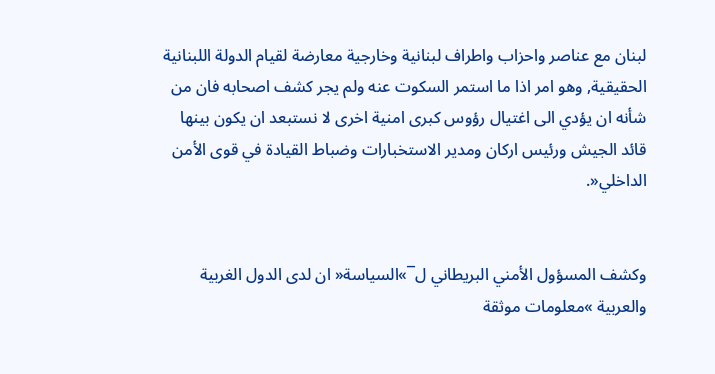لبنان مع عناصر واحزاب واطراف لبنانية وخارجية معارضة لقيام الدولة اللبنانية الحقيقية, وهو امر اذا ما استمر السكوت عنه ولم يجر كشف اصحابه فان من شأنه ان يؤدي الى اغتيال رؤوس كبرى امنية اخرى لا نستبعد ان يكون بينها قائد الجيش ورئيس اركان ومدير الاستخبارات وضباط القيادة في قوى الأمن الداخلي«.


وكشف المسؤول الأمني البريطاني ل¯»السياسة« ان لدى الدول الغربية والعربية »معلومات موثقة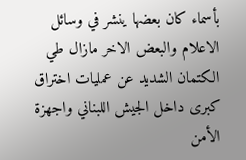بأسماء كان بعضها ينشر في وسائل الاعلام والبعض الاخر مازال طي الكتمان الشديد عن عمليات اختراق كبرى داخل الجيش اللبناني واجهزة الأمن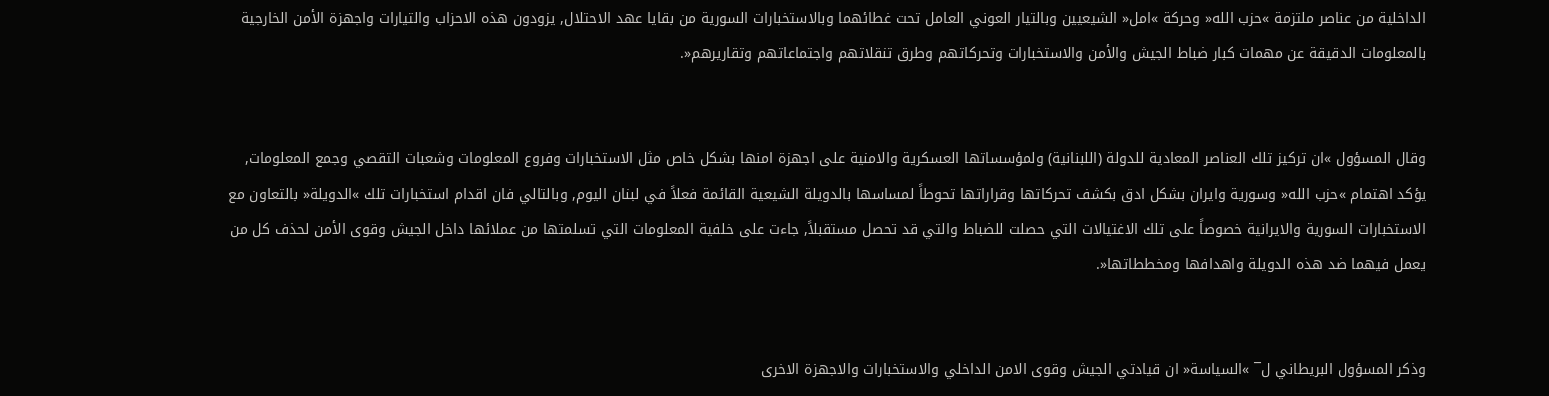الداخلية من عناصر ملتزمة »حزب الله« وحركة »امل« الشيعيين وبالتيار العوني العامل تحت غطائهما وبالاستخبارات السورية من بقايا عهد الاحتلال, يزودون هذه الاحزاب والتيارات واجهزة الأمن الخارجية بالمعلومات الدقيقة عن مهمات كبار ضباط الجيش والأمن والاستخبارات وتحركاتهم وطرق تنقلاتهم واجتماعاتهم وتقاريرهم«.


وقال المسؤول »ان تركيز تلك العناصر المعادية للدولة (اللبنانية) ولمؤسساتها العسكرية والامنية على اجهزة امنها بشكل خاص مثل الاستخبارات وفروع المعلومات وشعبات التقصي وجمع المعلومات, يؤكد اهتمام »حزب الله« وسورية وايران بشكل ادق بكشف تحركاتها وقراراتها تحوطاً لمساسها بالدويلة الشيعية القائمة فعلاً في لبنان اليوم, وبالتالي فان اقدام استخبارات تلك »الدويلة« بالتعاون مع الاستخبارات السورية والايرانية خصوصاً على تلك الاغتيالات التي حصلت للضباط والتي قد تحصل مستقبلاً, جاءت على خلفية المعلومات التي تسلمتها من عملائها داخل الجيش وقوى الأمن لحذف كل من يعمل فيهما ضد هذه الدويلة واهدافها ومخططاتها«.


وذكر المسؤول البريطاني ل¯ »السياسة« ان قيادتي الجيش وقوى الامن الداخلي والاستخبارات والاجهزة الاخرى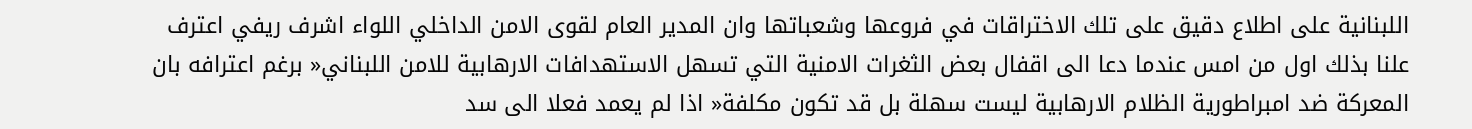اللبنانية على اطلاع دقيق على تلك الاختراقات في فروعها وشعباتها وان المدير العام لقوى الامن الداخلي اللواء اشرف ريفي اعترف علنا بذلك اول من امس عندما دعا الى اقفال بعض الثغرات الامنية التي تسهل الاستهدافات الارهابية للامن اللبناني« برغم اعترافه بان المعركة ضد امبراطورية الظلام الارهابية ليست سهلة بل قد تكون مكلفة« اذا لم يعمد فعلا الى سد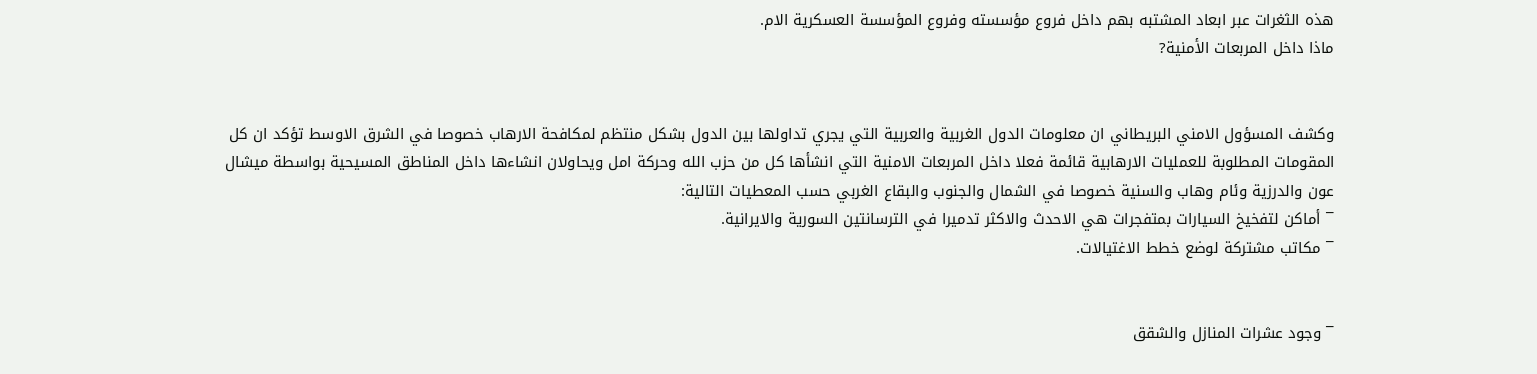هذه الثغرات عبر ابعاد المشتبه بهم داخل فروع مؤسسته وفروع المؤسسة العسكرية الام.
ماذا داخل المربعات الأمنية?


وكشف المسؤول الامني البريطاني ان معلومات الدول الغربية والعربية التي يجري تداولها بين الدول بشكل منتظم لمكافحة الارهاب خصوصا في الشرق الاوسط تؤكد ان كل المقومات المطلوبة للعمليات الارهابية قائمة فعلا داخل المربعات الامنية التي انشأها كل من حزب الله وحركة امل ويحاولان انشاءها داخل المناطق المسيحية بواسطة ميشال عون والدرزية وئام وهاب والسنية خصوصا في الشمال والجنوب والبقاع الغربي حسب المعطيات التالية:
¯ أماكن لتفخيخ السيارات بمتفجرات هي الاحدث والاكثر تدميرا في الترسانتين السورية والايرانية.
¯ مكاتب مشتركة لوضع خطط الاغتيالات.


¯ وجود عشرات المنازل والشقق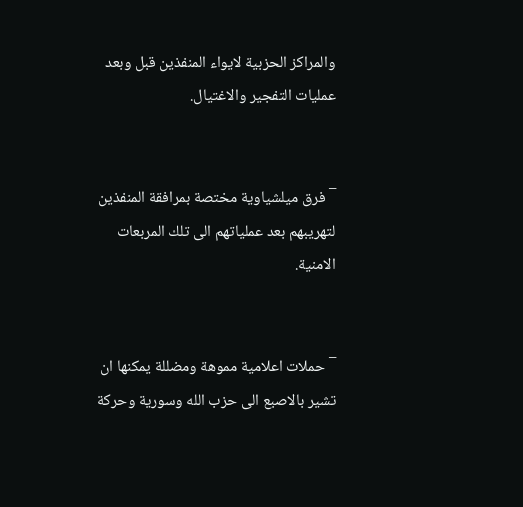والمراكز الحزبية لايواء المنفذين قبل وبعد عمليات التفجير والاغتيال.


¯ فرق ميلشياوية مختصة بمرافقة المنفذين لتهريبهم بعد عملياتهم الى تلك المربعات الامنية.


¯ حملات اعلامية مموهة ومضللة يمكنها ان تشير بالاصبع الى حزب الله وسورية وحركة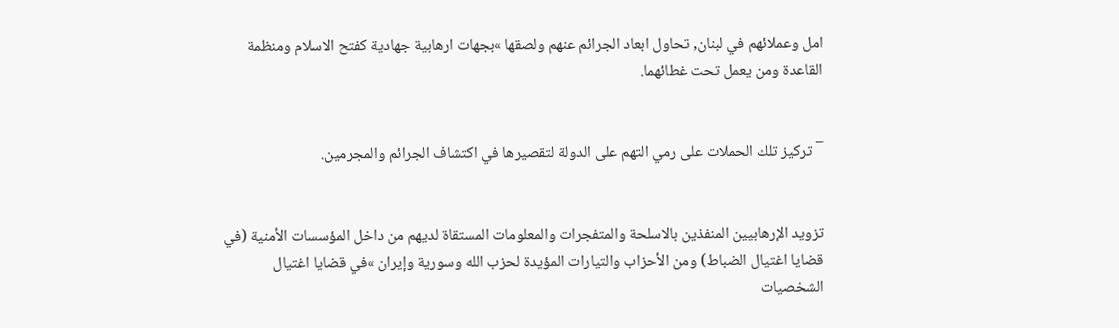امل وعملائهم في لبنان, تحاول ابعاد الجرائم عنهم ولصقها »بجهات ارهابية جهادية كفتح الاسلام ومنظمة القاعدة ومن يعمل تحت غطائهما.


¯ تركيز تلك الحملات على رمي التهم على الدولة لتقصيرها في اكتشاف الجرائم والمجرمين.


تزويد الإرهابيين المنفذين بالاسلحة والمتفجرات والمعلومات المستقاة لديهم من داخل المؤسسات الأمنية (في قضايا اغتيال الضباط) ومن الأحزاب والتيارات المؤيدة لحزب الله وسورية وإيران »في قضايا اغتيال الشخصيات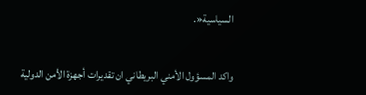السياسية«.


واكد المسؤول الأمني البريطاني ان تقديرات أجهزة الأمن الدولية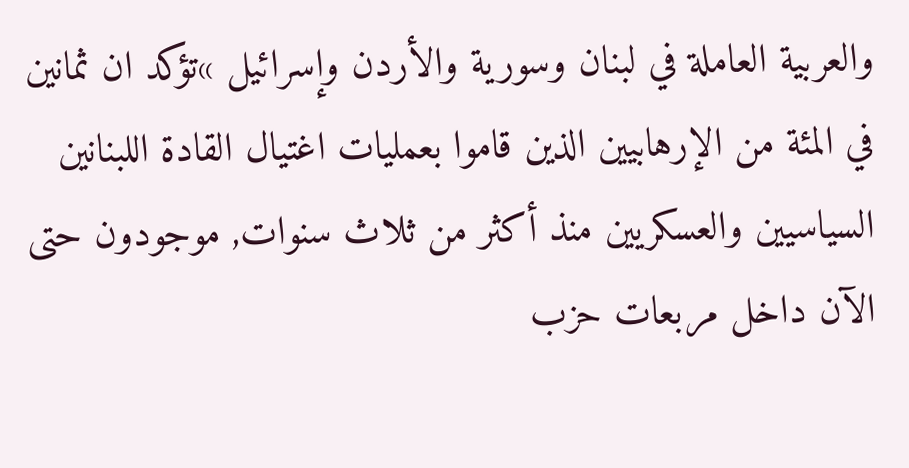والعربية العاملة في لبنان وسورية والأردن وإسرائيل »تؤكد ان ثمانين في المئة من الإرهابيين الذين قاموا بعمليات اغتيال القادة اللبنانين السياسيين والعسكريين منذ أكثر من ثلاث سنوات, موجودون حتى الآن داخل مربعات حزب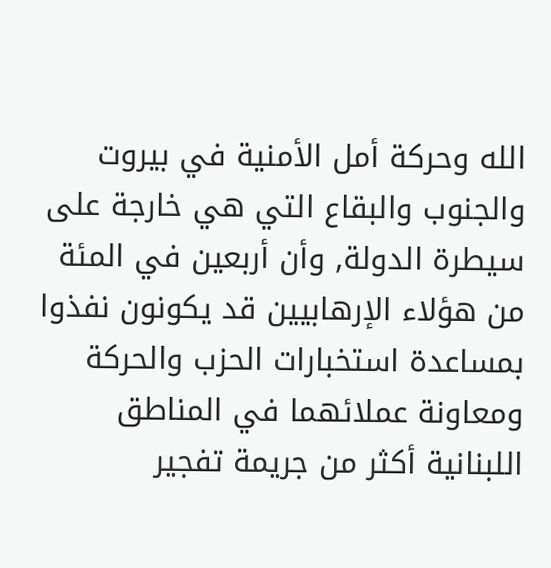الله وحركة أمل الأمنية في بيروت والجنوب والبقاع التي هي خارجة على سيطرة الدولة, وأن أربعين في المئة من هؤلاء الإرهابيين قد يكونون نفذوا بمساعدة استخبارات الحزب والحركة ومعاونة عملائهما في المناطق اللبنانية أكثر من جريمة تفجير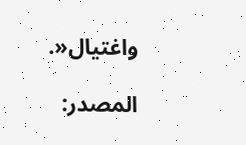واغتيال«.

المصدر: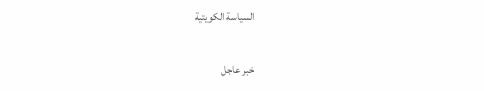السياسة الكويتية

خبر عاجل